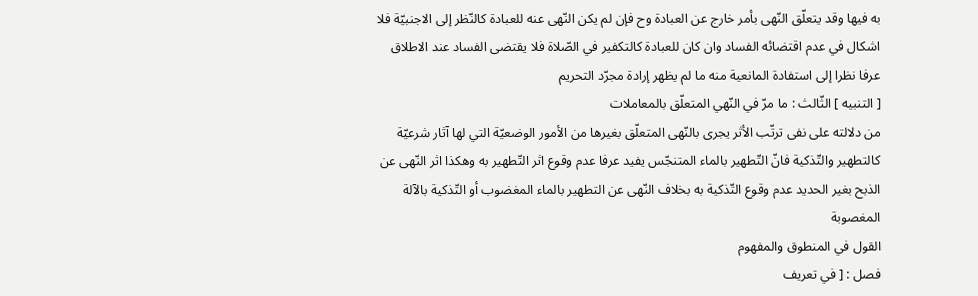به فيها وقد يتعلّق النّهى بأمر خارج عن العبادة وح فإن لم يكن النّهى عنه للعبادة كالنّظر إلى الاجنبيّة فلا اشكال في عدم اقتضائه الفساد وان كان للعبادة كالتكفير في الصّلاة فلا يقتضى الفساد عند الاطلاق عرفا نظرا إلى استفادة المانعية منه ما لم يظهر إرادة مجرّد التحريم
[ التنبيه ] الثّالث : ما مرّ في النّهي المتعلّق بالمعاملات
من دلالته على نفى ترتّب الأثر يجرى بالنّهى المتعلّق بغيرها من الأمور الوضعيّة التي لها آثار شرعيّة كالتطهير والتّذكية فانّ التّطهير بالماء المتنجّس يفيد عرفا عدم وقوع اثر التّطهير به وهكذا اثر النّهى عن الذبح بغير الحديد عدم وقوع التّذكية به بخلاف النّهى عن التطهير بالماء المغضوب أو التّذكية بالآلة المغصوبة
القول في المنطوق والمفهوم
فصل : [ في تعريف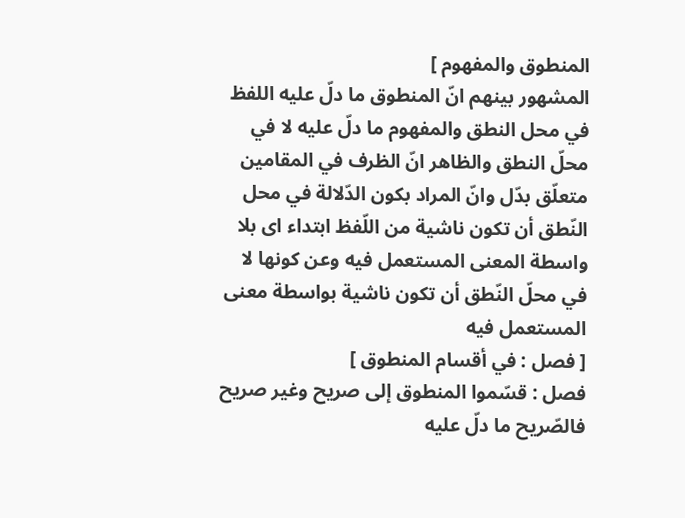المنطوق والمفهوم ]
المشهور بينهم انّ المنطوق ما دلّ عليه اللفظ في محل النطق والمفهوم ما دلّ عليه لا في محلّ النطق والظاهر انّ الظرف في المقامين متعلّق بدّل وانّ المراد بكون الدّلالة في محل النّطق أن تكون ناشية من اللّفظ ابتداء اى بلا واسطة المعنى المستعمل فيه وعن كونها لا في محلّ النّطق أن تكون ناشية بواسطة معنى المستعمل فيه
[ فصل : في أقسام المنطوق ]
فصل : قسّموا المنطوق إلى صريح وغير صريح فالصّريح ما دلّ عليه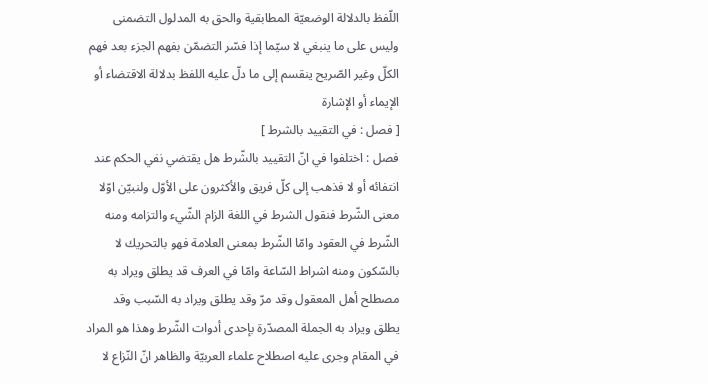اللّفظ بالدلالة الوضعيّة المطابقية والحق به المدلول التضمنى وليس على ما ينبغي لا سيّما إذا فسّر التضمّن بفهم الجزء بعد فهم الكلّ وغير الصّريح ينقسم إلى ما دلّ عليه اللفظ بدلالة الاقتضاء أو الإيماء أو الإشارة
[ فصل : في التقييد بالشرط ]
فصل : اختلفوا في انّ التقييد بالشّرط هل يقتضي نفي الحكم عند انتفائه أو لا فذهب إلى كلّ فريق والأكثرون على الأوّل ولنبيّن اوّلا معنى الشّرط فنقول الشرط في اللغة الزام الشّيء والتزامه ومنه الشّرط في العقود وامّا الشّرط بمعنى العلامة فهو بالتحريك لا بالسّكون ومنه اشراط السّاعة وامّا في العرف قد يطلق ويراد به مصطلح أهل المعقول وقد مرّ وقد يطلق ويراد به السّبب وقد يطلق ويراد به الجملة المصدّرة بإحدى أدوات الشّرط وهذا هو المراد في المقام وجرى عليه اصطلاح علماء العربيّة والظاهر انّ النّزاع لا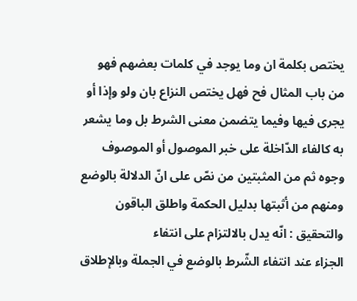يختص بكلمة ان وما يوجد في كلمات بعضهم فهو من باب المثال فح فهل يختص النزاع بان ولو وإذا أو يجرى فيها وفيما يتضمن معنى الشرط بل وما يشعر به كالفاء الدّاخلة على خبر الموصول أو الموصوف وجوه ثم من المثبتين من نصّ على انّ الدلالة بالوضع ومنهم من أثبتها بدليل الحكمة واطلق الباقون
والتحقيق : انّه يدل بالالتزام على انتفاء
الجزاء عند انتفاء الشّرط بالوضع في الجملة وبالإطلاق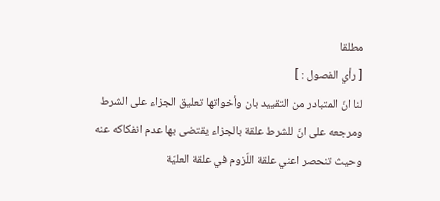مطلقا
[ رأي الفصول : ]
لنا انّ المتبادر من التقييد بان وأخواتها تعليق الجزاء على الشرط ومرجعه على انّ للشرط علقة بالجزاء يقتضى بها عدم انفكاكه عنه وحيث تنحصر اعني علقة اللّزوم في علقة العليّة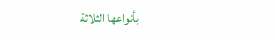بأنواعها الثلاثة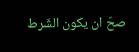صحّ ان يكون الشّرط